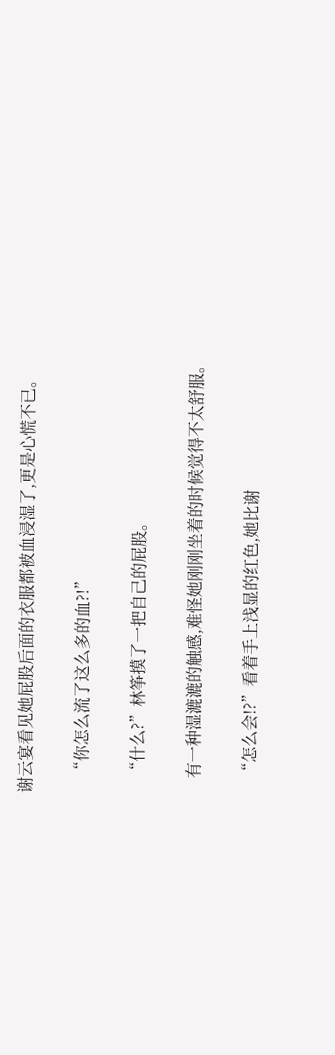谢云宴看见她屁股后面的衣服都被血浸湿了,更是心慌不已。

    “你怎么流了这么多的血?!”

    “什么?”林筝摸了一把自己的屁股。

    有一种湿漉漉的触感,难怪她刚刚坐着的时候觉得不太舒服。

    “怎么会!?”看着手上浅显的红色,她比谢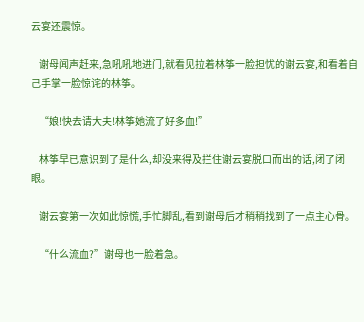云宴还震惊。

    谢母闻声赶来,急吼吼地进门,就看见拉着林筝一脸担忧的谢云宴,和看着自己手掌一脸惊诧的林筝。

    “娘!快去请大夫!林筝她流了好多血!”

    林筝早已意识到了是什么,却没来得及拦住谢云宴脱口而出的话,闭了闭眼。

    谢云宴第一次如此惊慌,手忙脚乱,看到谢母后才稍稍找到了一点主心骨。

    “什么流血?”谢母也一脸着急。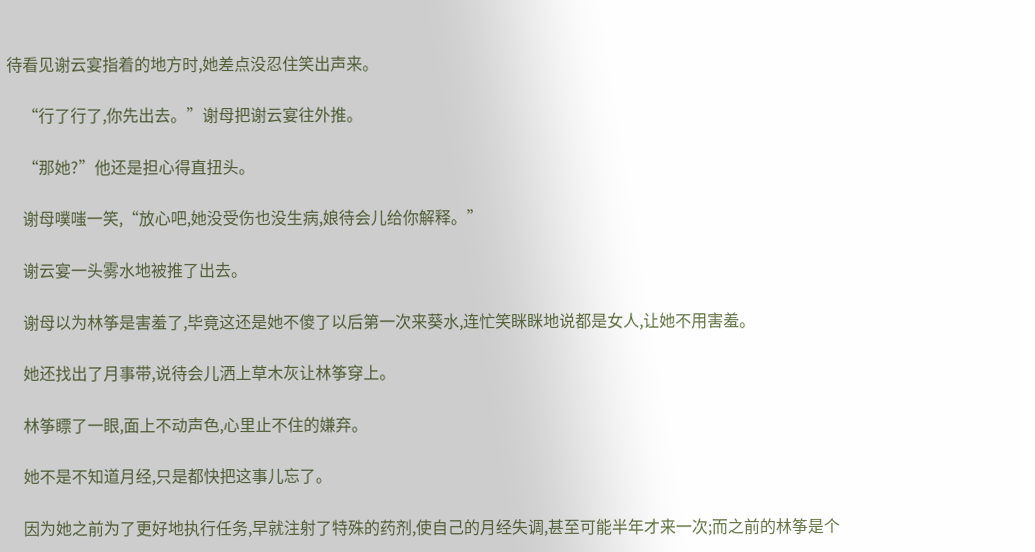待看见谢云宴指着的地方时,她差点没忍住笑出声来。

    “行了行了,你先出去。”谢母把谢云宴往外推。

    “那她?”他还是担心得直扭头。

    谢母噗嗤一笑,“放心吧,她没受伤也没生病,娘待会儿给你解释。”

    谢云宴一头雾水地被推了出去。

    谢母以为林筝是害羞了,毕竟这还是她不傻了以后第一次来葵水,连忙笑眯眯地说都是女人,让她不用害羞。

    她还找出了月事带,说待会儿洒上草木灰让林筝穿上。

    林筝瞟了一眼,面上不动声色,心里止不住的嫌弃。

    她不是不知道月经,只是都快把这事儿忘了。

    因为她之前为了更好地执行任务,早就注射了特殊的药剂,使自己的月经失调,甚至可能半年才来一次;而之前的林筝是个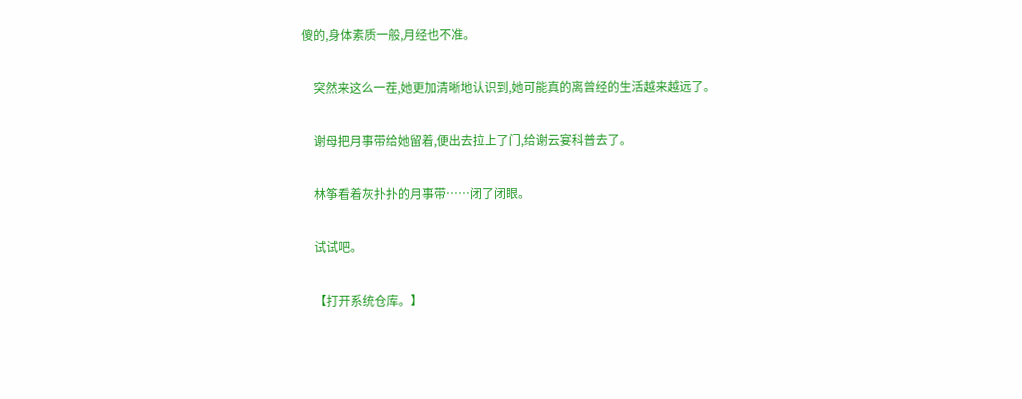傻的,身体素质一般,月经也不准。

    突然来这么一茬,她更加清晰地认识到,她可能真的离曾经的生活越来越远了。

    谢母把月事带给她留着,便出去拉上了门,给谢云宴科普去了。

    林筝看着灰扑扑的月事带……闭了闭眼。

    试试吧。

    【打开系统仓库。】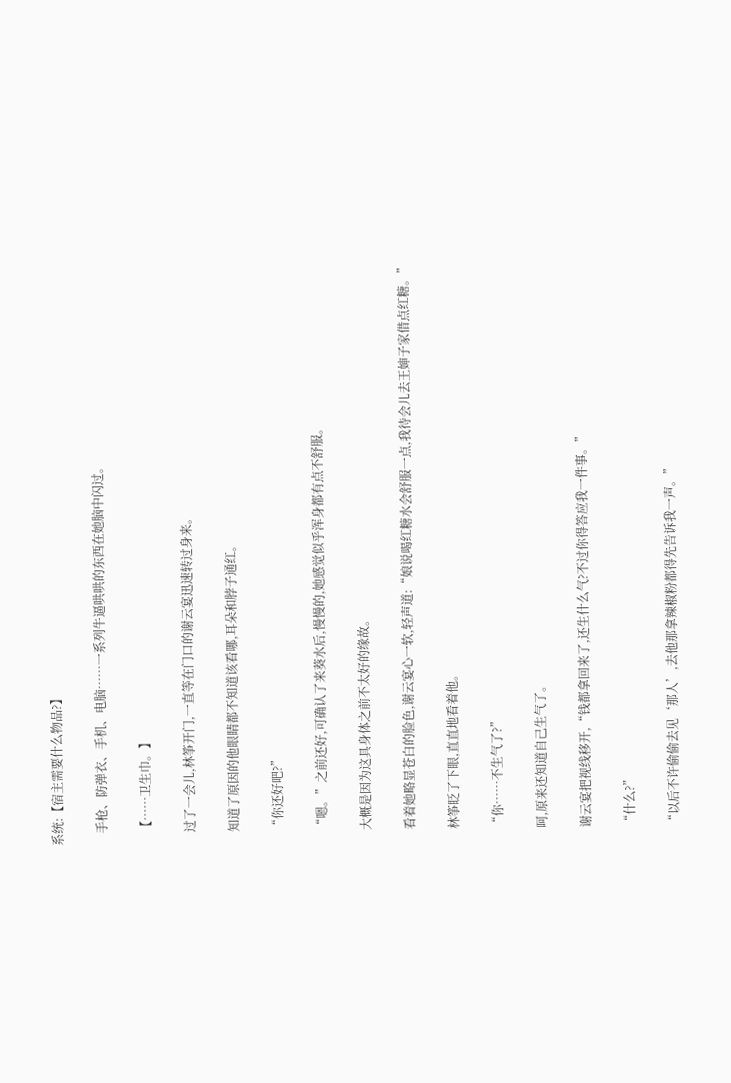系统:【宿主需要什么物品?】

    手枪、防弹衣、手机、电脑……一系列牛逼哄哄的东西在她脑中闪过。

    【……卫生巾。】

    过了一会儿,林筝开门,一直等在门口的谢云宴迅速转过身来。

    知道了原因的他眼睛都不知道该看哪,耳朵和脖子通红。

    “你还好吧?”

    “嗯。”之前还好,可确认了来葵水后,慢慢的,她感觉似乎浑身都有点不舒服。

    大概是因为这具身体之前不太好的缘故。

    看着她略显苍白的脸色,谢云宴心一软,轻声道:“娘说喝红糖水会舒服一点,我待会儿去王婶子家借点红糖。”

    林筝眨了下眼,直直地看着他。

    “你……不生气了?”

    呵,原来还知道自己生气了。

    谢云宴把视线移开,“钱都拿回来了,还生什么气?不过你得答应我一件事。”

    “什么?”

    “以后不许偷偷去见‘那人’,去他那拿辣椒粉都得先告诉我一声。”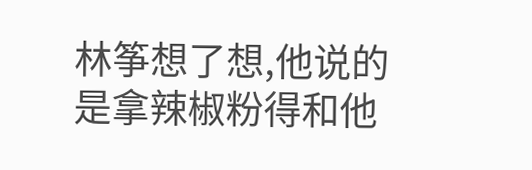林筝想了想,他说的是拿辣椒粉得和他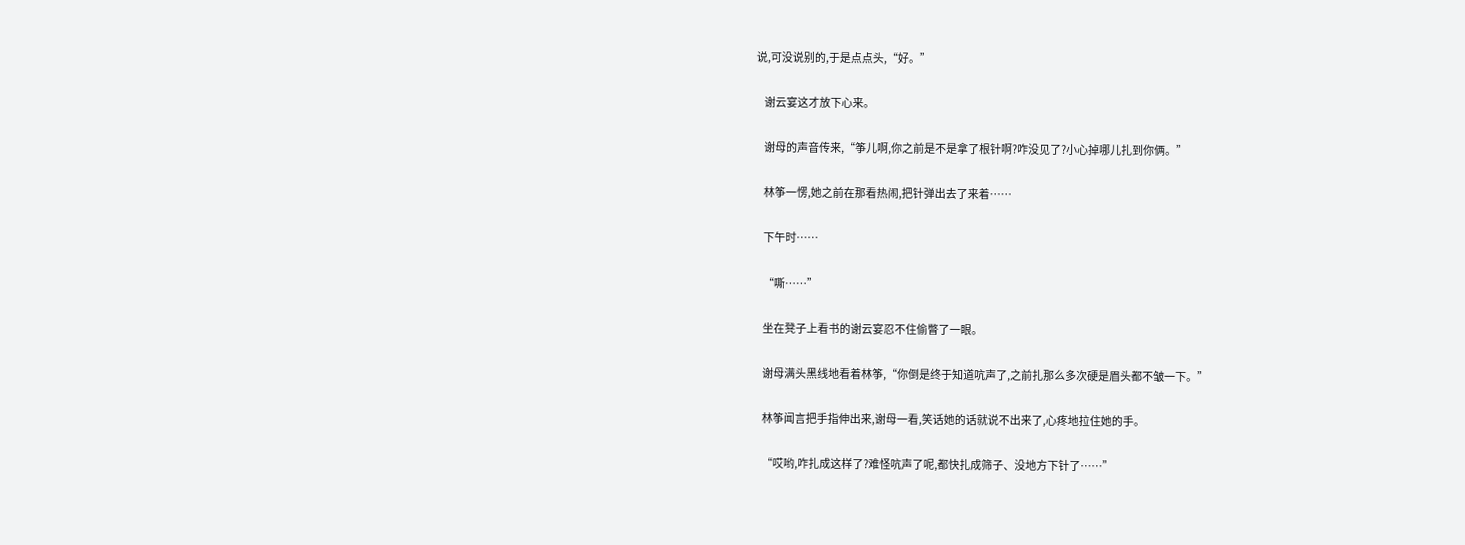说,可没说别的,于是点点头,“好。”

    谢云宴这才放下心来。

    谢母的声音传来,“筝儿啊,你之前是不是拿了根针啊?咋没见了?小心掉哪儿扎到你俩。”

    林筝一愣,她之前在那看热闹,把针弹出去了来着……

    下午时……

    “嘶……”

    坐在凳子上看书的谢云宴忍不住偷瞥了一眼。

    谢母满头黑线地看着林筝,“你倒是终于知道吭声了,之前扎那么多次硬是眉头都不皱一下。”

    林筝闻言把手指伸出来,谢母一看,笑话她的话就说不出来了,心疼地拉住她的手。

    “哎哟,咋扎成这样了?难怪吭声了呢,都快扎成筛子、没地方下针了……”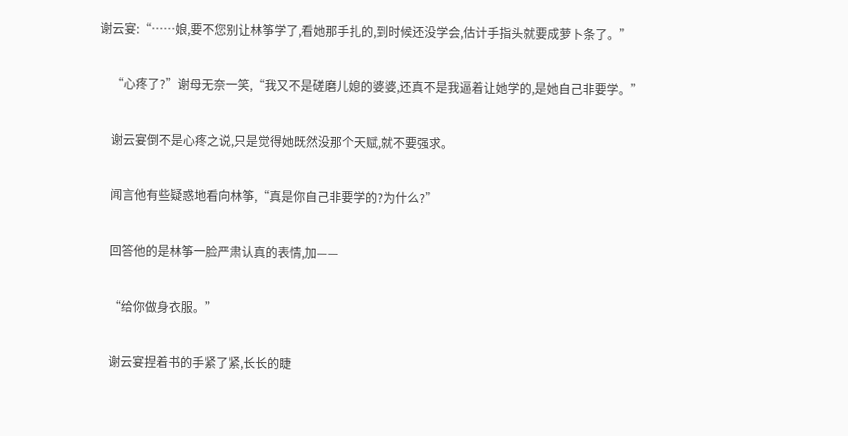谢云宴:“……娘,要不您别让林筝学了,看她那手扎的,到时候还没学会,估计手指头就要成萝卜条了。”

    “心疼了?”谢母无奈一笑,“我又不是磋磨儿媳的婆婆,还真不是我逼着让她学的,是她自己非要学。”

    谢云宴倒不是心疼之说,只是觉得她既然没那个天赋,就不要强求。

    闻言他有些疑惑地看向林筝,“真是你自己非要学的?为什么?”

    回答他的是林筝一脸严肃认真的表情,加——

    “给你做身衣服。”

    谢云宴捏着书的手紧了紧,长长的睫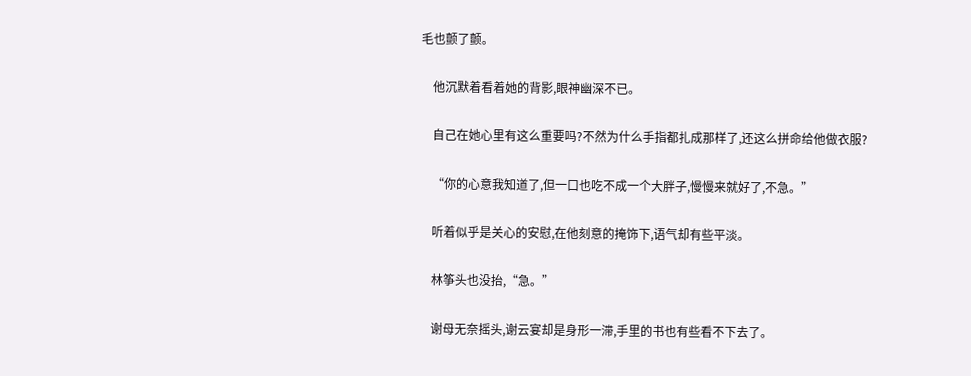毛也颤了颤。

    他沉默着看着她的背影,眼神幽深不已。

    自己在她心里有这么重要吗?不然为什么手指都扎成那样了,还这么拼命给他做衣服?

    “你的心意我知道了,但一口也吃不成一个大胖子,慢慢来就好了,不急。”

    听着似乎是关心的安慰,在他刻意的掩饰下,语气却有些平淡。

    林筝头也没抬,“急。”

    谢母无奈摇头,谢云宴却是身形一滞,手里的书也有些看不下去了。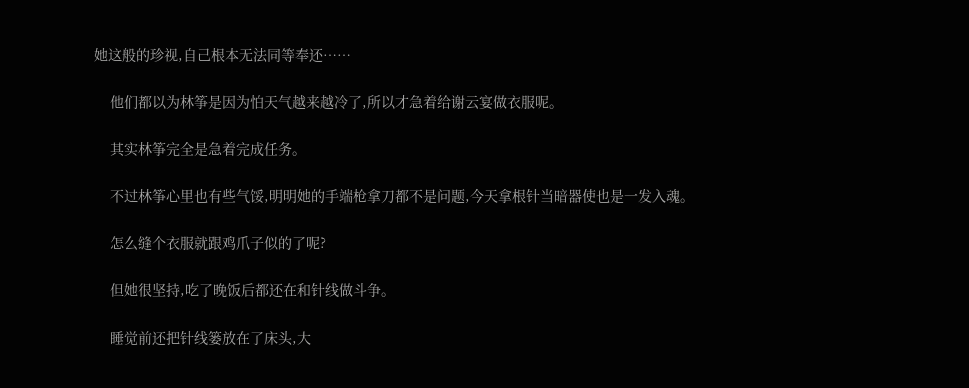她这般的珍视,自己根本无法同等奉还……

    他们都以为林筝是因为怕天气越来越冷了,所以才急着给谢云宴做衣服呢。

    其实林筝完全是急着完成任务。

    不过林筝心里也有些气馁,明明她的手端枪拿刀都不是问题,今天拿根针当暗器使也是一发入魂。

    怎么缝个衣服就跟鸡爪子似的了呢?

    但她很坚持,吃了晚饭后都还在和针线做斗争。

    睡觉前还把针线篓放在了床头,大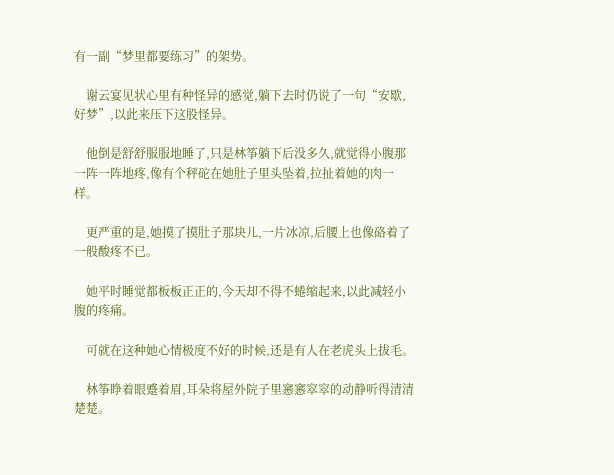有一副“梦里都要练习”的架势。

    谢云宴见状心里有种怪异的感觉,躺下去时仍说了一句“安歇,好梦”,以此来压下这股怪异。

    他倒是舒舒服服地睡了,只是林筝躺下后没多久,就觉得小腹那一阵一阵地疼,像有个秤砣在她肚子里头坠着,拉扯着她的肉一样。

    更严重的是,她摸了摸肚子那块儿,一片冰凉,后腰上也像硌着了一般酸疼不已。

    她平时睡觉都板板正正的,今天却不得不蜷缩起来,以此减轻小腹的疼痛。

    可就在这种她心情极度不好的时候,还是有人在老虎头上拔毛。

    林筝睁着眼蹙着眉,耳朵将屋外院子里窸窸窣窣的动静听得清清楚楚。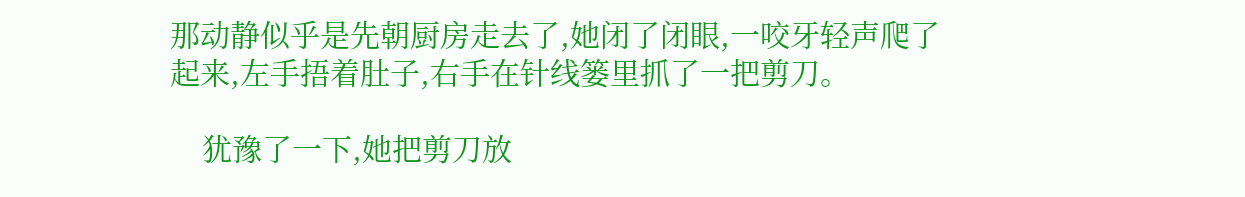那动静似乎是先朝厨房走去了,她闭了闭眼,一咬牙轻声爬了起来,左手捂着肚子,右手在针线篓里抓了一把剪刀。

    犹豫了一下,她把剪刀放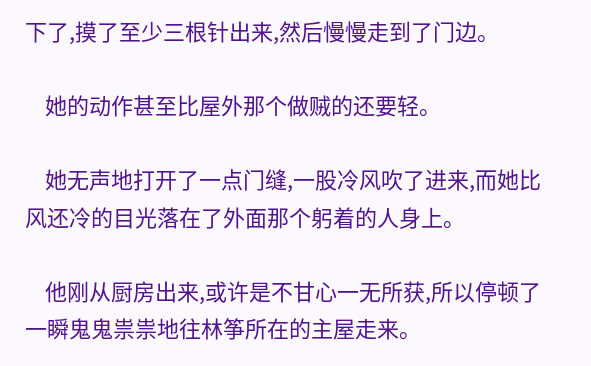下了,摸了至少三根针出来,然后慢慢走到了门边。

    她的动作甚至比屋外那个做贼的还要轻。

    她无声地打开了一点门缝,一股冷风吹了进来,而她比风还冷的目光落在了外面那个躬着的人身上。

    他刚从厨房出来,或许是不甘心一无所获,所以停顿了一瞬鬼鬼祟祟地往林筝所在的主屋走来。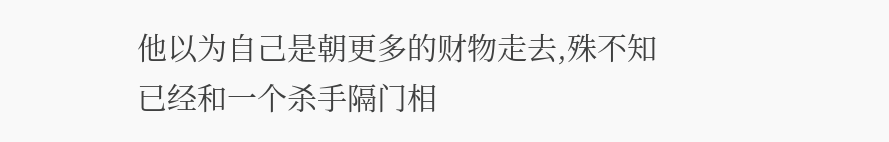他以为自己是朝更多的财物走去,殊不知已经和一个杀手隔门相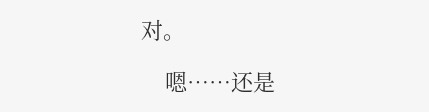对。

    嗯……还是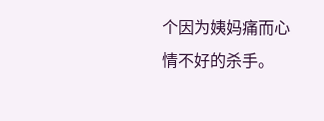个因为姨妈痛而心情不好的杀手。